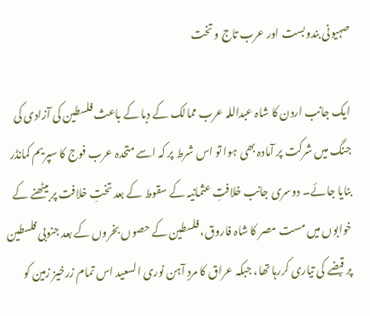صہیونی بندوبست اور عرب تاج و تخت

ایک جانب اردن کا شاہ عبداللہ عرب ممالک کے دبا کے باعث فلسطین کی آزادی کی جنگ میں شرکت پر آمادہ بھی ہوا تو اس شرط پر کہ اسے متحدہ عرب فوج کا سپریم کمانڈر بنایا جائے۔ دوسری جانب خلافتِ عثمانیہ کے سقوط کے بعد تختِ خلافت پر بیٹھنے کے خوابوں میں مست مصر کا شاہ فاروق، فلسطین کے حصوں بخروں کے بعد جنوبی فلسطین پر قبضے کی تیاری کررہا تھا، جبکہ عراق کا مردِ آہن نوری السعید اس تمام زرخیز زمین کو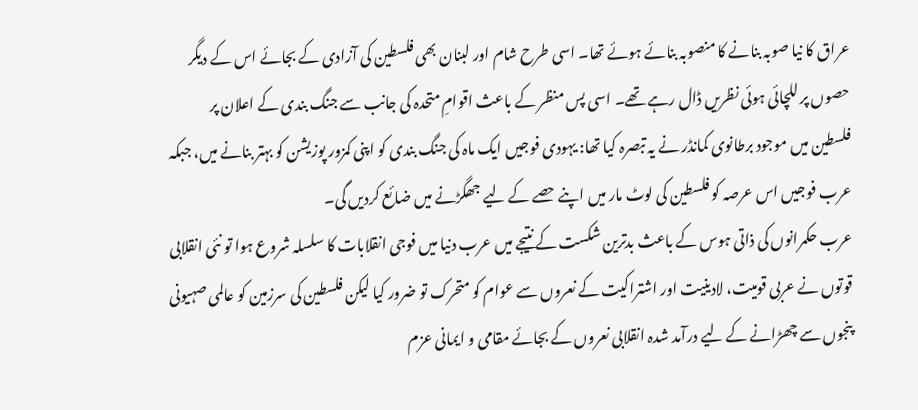عراق کا نیا صوبہ بنانے کا منصوبہ بنائے ہوئے تھا۔ اسی طرح شام اور لبنان بھی فلسطین کی آزادی کے بجائے اس کے دیگر حصوں پر للچائی ہوئی نظریں ڈال رہے تھے۔ اسی پس منظر کے باعث اقوامِ متحدہ کی جانب سے جنگ بندی کے اعلان پر فلسطین میں موجود برطانوی کمانڈر نے یہ تبصرہ کیا تھا: یہودی فوجیں ایک ماہ کی جنگ بندی کو اپنی کمزور پوزیشن کو بہتر بنانے میں، جبکہ عرب فوجیں اس عرصہ کو فلسطین کی لوٹ مار میں اپنے حصے کے لیے جھگڑنے میں ضائع کردیں گی۔
عرب حکمرانوں کی ذاتی ہوس کے باعث بدترین شکست کے نتیجے میں عرب دنیا میں فوجی انقلابات کا سلسلہ شروع ہوا تو نئی انقلابی قوتوں نے عربی قومیت، لادینیت اور اشتراکیت کے نعروں سے عوام کو متحرک تو ضرور کیا لیکن فلسطین کی سرزمین کو عالمی صہیونی پنجوں سے چھڑانے کے لیے درآمد شدہ انقلابی نعروں کے بجائے مقامی و ایمانی عزم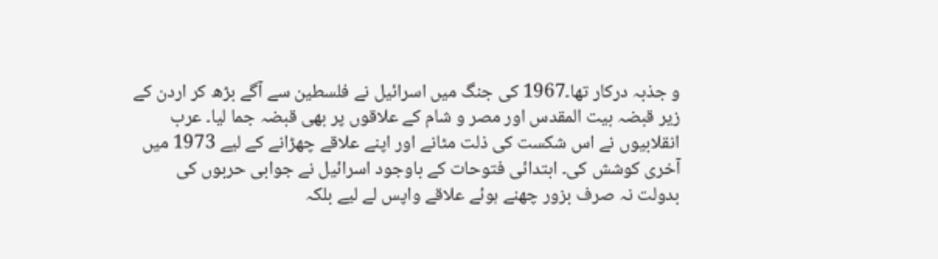و جذبہ درکار تھا۔1967 کی جنگ میں اسرائیل نے فلسطین سے آگے بڑھ کر اردن کے زیر قبضہ بیت المقدس اور مصر و شام کے علاقوں پر بھی قبضہ جما لیا۔ عرب انقلابیوں نے اس شکست کی ذلت مٹانے اور اپنے علاقے چھڑانے کے لیے 1973 میں آخری کوشش کی۔ ابتدائی فتوحات کے باوجود اسرائیل نے جوابی حربوں کی بدولت نہ صرف بزور چھنے ہوئے علاقے واپس لے لیے بلکہ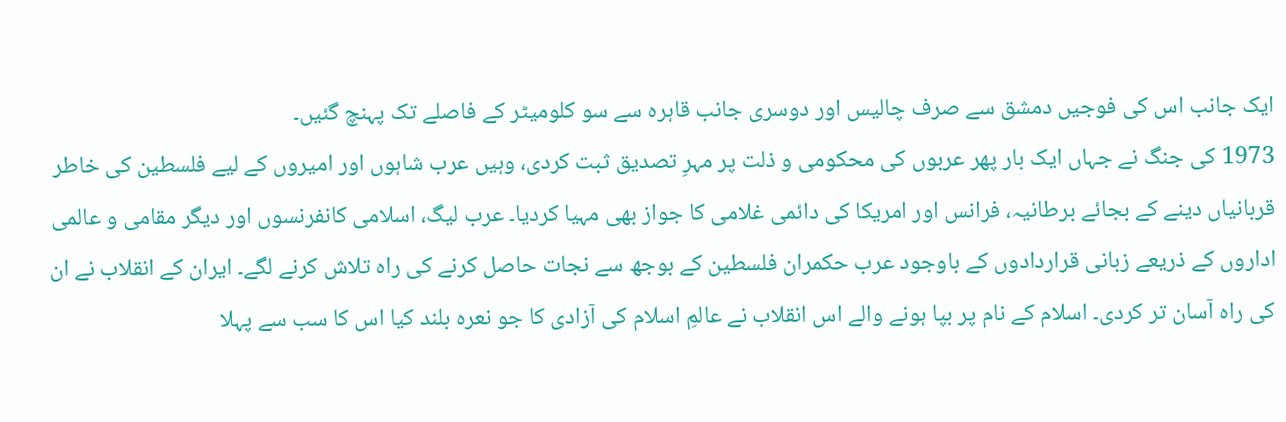ایک جانب اس کی فوجیں دمشق سے صرف چالیس اور دوسری جانب قاہرہ سے سو کلومیٹر کے فاصلے تک پہنچ گئیں۔
1973 کی جنگ نے جہاں ایک بار پھر عربوں کی محکومی و ذلت پر مہرِ تصدیق ثبت کردی، وہیں عرب شاہوں اور امیروں کے لیے فلسطین کی خاطر قربانیاں دینے کے بجائے برطانیہ، فرانس اور امریکا کی دائمی غلامی کا جواز بھی مہیا کردیا۔ عرب لیگ، اسلامی کانفرنسوں اور دیگر مقامی و عالمی اداروں کے ذریعے زبانی قراردادوں کے باوجود عرب حکمران فلسطین کے بوجھ سے نجات حاصل کرنے کی راہ تلاش کرنے لگے۔ ایران کے انقلاب نے ان کی راہ آسان تر کردی۔ اسلام کے نام پر بپا ہونے والے اس انقلاب نے عالمِ اسلام کی آزادی کا جو نعرہ بلند کیا اس کا سب سے پہلا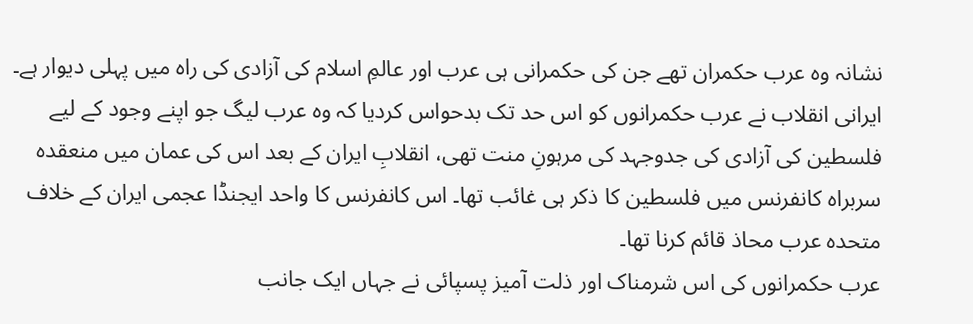نشانہ وہ عرب حکمران تھے جن کی حکمرانی ہی عرب اور عالمِ اسلام کی آزادی کی راہ میں پہلی دیوار ہے۔ ایرانی انقلاب نے عرب حکمرانوں کو اس حد تک بدحواس کردیا کہ وہ عرب لیگ جو اپنے وجود کے لیے فلسطین کی آزادی کی جدوجہد کی مرہونِ منت تھی، انقلابِ ایران کے بعد اس کی عمان میں منعقدہ سربراہ کانفرنس میں فلسطین کا ذکر ہی غائب تھا۔ اس کانفرنس کا واحد ایجنڈا عجمی ایران کے خلاف متحدہ عرب محاذ قائم کرنا تھا۔
عرب حکمرانوں کی اس شرمناک اور ذلت آمیز پسپائی نے جہاں ایک جانب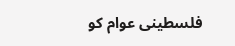فلسطینی عوام کو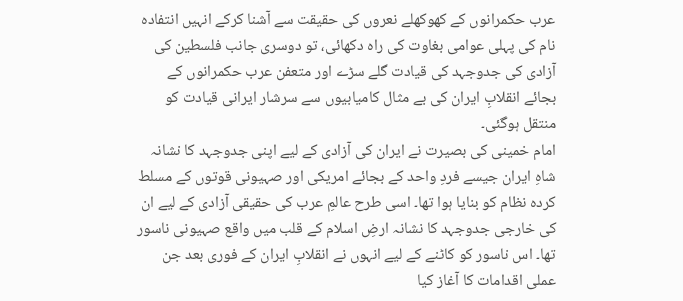عرب حکمرانوں کے کھوکھلے نعروں کی حقیقت سے آشنا کرکے انہیں انتفادہ نام کی پہلی عوامی بغاوت کی راہ دکھائی، تو دوسری جانب فلسطین کی آزادی کی جدوجہد کی قیادت گلے سڑے اور متعفن عرب حکمرانوں کے بجائے انقلابِ ایران کی بے مثال کامیابیوں سے سرشار ایرانی قیادت کو منتقل ہوگئی۔
امام خمینی کی بصیرت نے ایران کی آزادی کے لیے اپنی جدوجہد کا نشانہ شاہِ ایران جیسے فردِ واحد کے بجائے امریکی اور صہیونی قوتوں کے مسلط کردہ نظام کو بنایا ہوا تھا۔ اسی طرح عالمِ عرب کی حقیقی آزادی کے لیے ان کی خارجی جدوجہد کا نشانہ ارضِ اسلام کے قلب میں واقع صہیونی ناسور تھا۔ اس ناسور کو کاٹنے کے لیے انہوں نے انقلابِ ایران کے فوری بعد جن عملی اقدامات کا آغاز کیا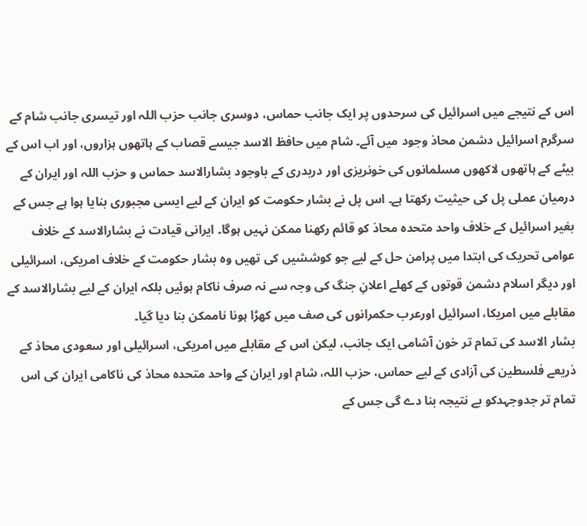اس کے نتیجے میں اسرائیل کی سرحدوں پر ایک جانب حماس، دوسری جانب حزب اللہ اور تیسری جانب شام کے سرگرم اسرائیل دشمن محاذ وجود میں آئے۔ شام میں حافظ الاسد جیسے قصاب کے ہاتھوں ہزاروں، اور اب اس کے بیٹے کے ہاتھوں لاکھوں مسلمانوں کی خونریزی اور دربدری کے باوجود بشارالاسد حماس و حزب اللہ اور ایران کے درمیان عملی پل کی حیثیت رکھتا ہے۔ اس پل نے بشار حکومت کو ایران کے لیے ایسی مجبوری بنایا ہوا ہے جس کے بغیر اسرائیل کے خلاف واحد متحدہ محاذ کو قائم رکھنا ممکن نہیں ہوگا۔ ایرانی قیادت نے بشارالاسد کے خلاف عوامی تحریک کی ابتدا میں پرامن حل کے لیے جو کوششیں کی تھیں وہ بشار حکومت کے خلاف امریکی، اسرائیلی اور دیگر اسلام دشمن قوتوں کے کھلے اعلانِ جنگ کی وجہ سے نہ صرف ناکام ہوئیں بلکہ ایران کے لیے بشارالاسد کے مقابلے میں امریکا، اسرائیل اورعرب حکمرانوں کی صف میں کھڑا ہونا ناممکن بنا دیا گیا۔
بشار الاسد کی تمام تر خون آشامی ایک جانب، لیکن اس کے مقابلے میں امریکی، اسرائیلی اور سعودی محاذ کے ذریعے فلسطین کی آزادی کے لیے حماس، حزب اللہ، شام اور ایران کے واحد متحدہ محاذ کی ناکامی ایران کی اس تمام تر جدوجہدکو بے نتیجہ بنا دے گی جس کے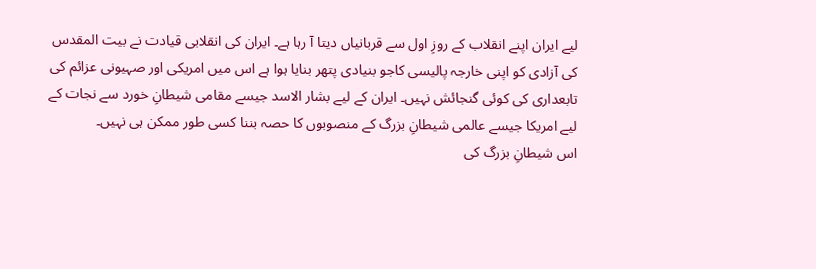لیے ایران اپنے انقلاب کے روزِ اول سے قربانیاں دیتا آ رہا ہے۔ ایران کی انقلابی قیادت نے بیت المقدس کی آزادی کو اپنی خارجہ پالیسی کاجو بنیادی پتھر بنایا ہوا ہے اس میں امریکی اور صہیونی عزائم کی تابعداری کی کوئی گنجائش نہیں۔ ایران کے لیے بشار الاسد جیسے مقامی شیطانِ خورد سے نجات کے لیے امریکا جیسے عالمی شیطانِ بزرگ کے منصوبوں کا حصہ بننا کسی طور ممکن ہی نہیں۔
اس شیطانِ بزرگ کی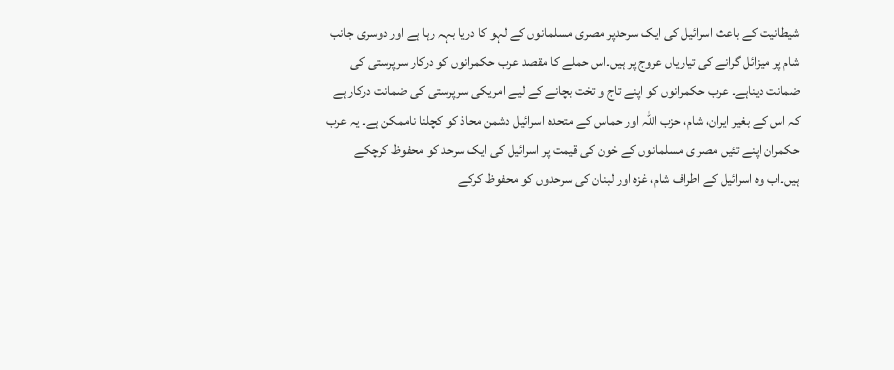شیطانیت کے باعث اسرائیل کی ایک سرحدپر مصری مسلمانوں کے لہو کا دریا بہہ رہا ہے اور دوسری جانب شام پر میزائل گرانے کی تیاریاں عروج پر ہیں۔اس حملے کا مقصد عرب حکمرانوں کو درکار سرپرستی کی ضمانت دیناہے۔ عرب حکمرانوں کو اپنے تاج و تخت بچانے کے لیے امریکی سرپرستی کی ضمانت درکار ہے کہ اس کے بغیر ایران، شام، حزب اللہ اور حماس کے متحدہ اسرائیل دشمن محاذ کو کچلنا ناممکن ہے۔ یہ عرب حکمران اپنے تئیں مصر ی مسلمانوں کے خون کی قیمت پر اسرائیل کی ایک سرحد کو محفوظ کرچکے ہیں۔اب وہ اسرائیل کے اطراف شام، غزہ اور لبنان کی سرحدوں کو محفوظ کرکے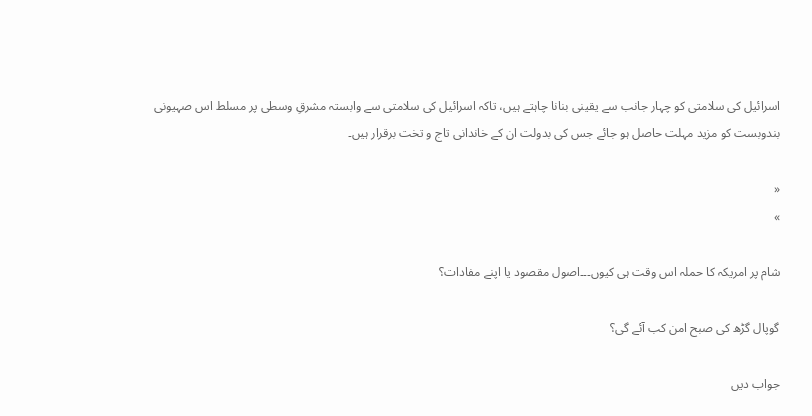اسرائیل کی سلامتی کو چہار جانب سے یقینی بنانا چاہتے ہیں، تاکہ اسرائیل کی سلامتی سے وابستہ مشرقِ وسطی پر مسلط اس صہیونی بندوبست کو مزید مہلت حاصل ہو جائے جس کی بدولت ان کے خاندانی تاج و تخت برقرار ہیں۔

«
»

شام پر امریکہ کا حملہ اس وقت ہی کیوں۔۔۔اصول مقصود یا اپنے مفادات؟

گوپال گڑھ کی صبح امن کب آئے گی؟

جواب دیں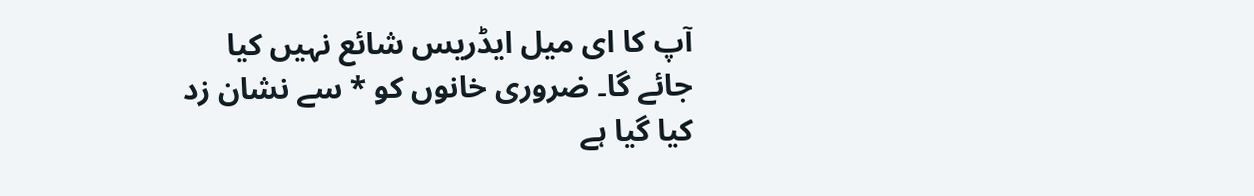آپ کا ای میل ایڈریس شائع نہیں کیا جائے گا۔ ضروری خانوں کو * سے نشان زد کیا گیا ہے